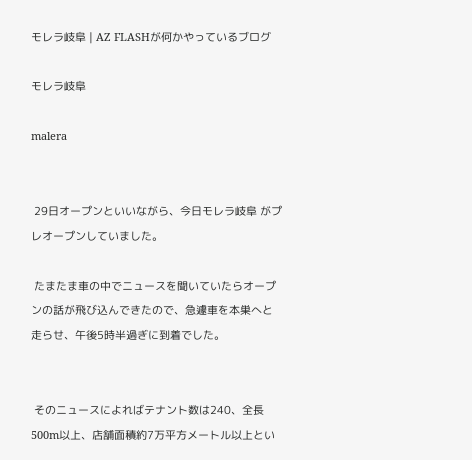モレラ岐阜 | AZ FLASHが何かやっているブログ

モレラ岐阜

malera


 29日オープンといいながら、今日モレラ岐阜 がプレオープンしていました。

 たまたま車の中でニュースを聞いていたらオープンの話が飛び込んできたので、急遽車を本巣へと走らせ、午後5時半過ぎに到着でした。


 そのニュースによればテナント数は240、全長500m以上、店舗面積約7万平方メートル以上とい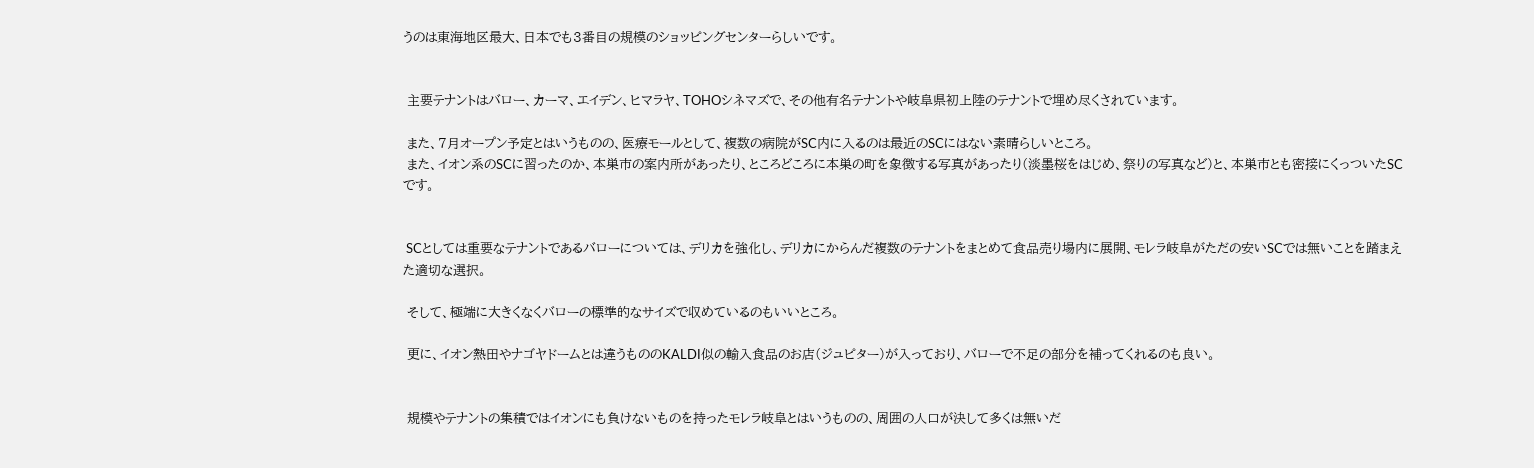うのは東海地区最大、日本でも3番目の規模のショッピングセンターらしいです。


 主要テナントはバロー、カーマ、エイデン、ヒマラヤ、TOHOシネマズで、その他有名テナントや岐阜県初上陸のテナントで埋め尽くされています。

 また、7月オープン予定とはいうものの、医療モールとして、複数の病院がSC内に入るのは最近のSCにはない素晴らしいところ。
 また、イオン系のSCに習ったのか、本巣市の案内所があったり、ところどころに本巣の町を象徴する写真があったり(淡墨桜をはじめ、祭りの写真など)と、本巣市とも密接にくっついたSCです。


 SCとしては重要なテナントであるバローについては、デリカを強化し、デリカにからんだ複数のテナントをまとめて食品売り場内に展開、モレラ岐阜がただの安いSCでは無いことを踏まえた適切な選択。

 そして、極端に大きくなくバローの標準的なサイズで収めているのもいいところ。

 更に、イオン熱田やナゴヤドームとは違うもののKALDI似の輸入食品のお店(ジュピター)が入っており、バローで不足の部分を補ってくれるのも良い。


 規模やテナントの集積ではイオンにも負けないものを持ったモレラ岐阜とはいうものの、周囲の人口が決して多くは無いだ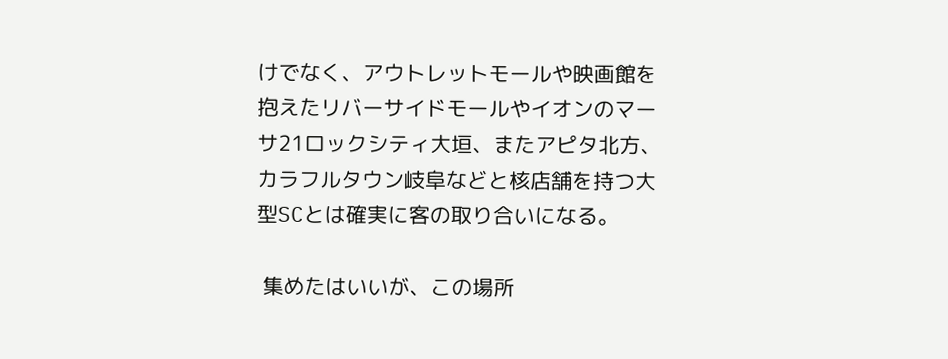けでなく、アウトレットモールや映画館を抱えたリバーサイドモールやイオンのマーサ21ロックシティ大垣、またアピタ北方、カラフルタウン岐阜などと核店舗を持つ大型SCとは確実に客の取り合いになる。

 集めたはいいが、この場所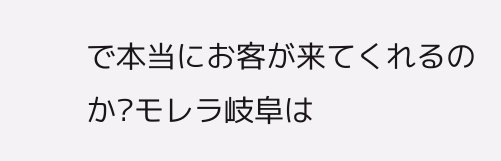で本当にお客が来てくれるのか?モレラ岐阜は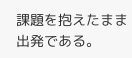課題を抱えたまま出発である。